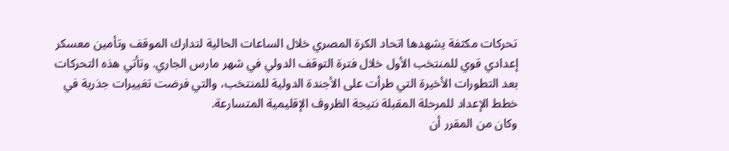تحركات مكثفة يشهدها اتحاد الكرة المصري خلال الساعات الحالية لتدارك الموقف وتأمين معسكر إعدادي قوي للمنتخب الأول خلال فترة التوقف الدولي في شهر مارس الجاري. وتأتي هذه التحركات بعد التطورات الأخيرة التي طرأت على الأجندة الدولية للمنتخب، والتي فرضت تغييرات جذرية في خطط الإعداد للمرحلة المقبلة نتيجة الظروف الإقليمية المتسارعة.
وكان من المقرر أن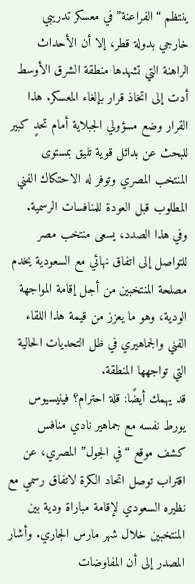ينتظم “الفراعنة” في معسكر تدريبي خارجي بدولة قطر، إلا أن الأحداث الراهنة التي تشهدها منطقة الشرق الأوسط أدت إلى اتخاذ قرار بإلغاء المعسكر. هذا القرار وضع مسؤولي الجبلاية أمام تحدٍ كبير للبحث عن بدائل قوية تليق بمستوى المنتخب المصري وتوفر له الاحتكاك الفني المطلوب قبل العودة للمنافسات الرسمية.
وفي هذا الصدد، يسعى منتخب مصر للتواصل إلى اتفاق نهائي مع السعودية يخدم مصلحة المنتخبين من أجل إقامة المواجهة الودية، وهو ما يعزز من قيمة هذا اللقاء الفني والجماهيري في ظل التحديات الحالية التي تواجهها المنطقة.
قد يهمك أيضًا: قلة احترام؟ فينيسيوس يورط نفسه مع جماهير نادي منافس
كشف موقع “في الجول” المصري، عن اقتراب توصل اتحاد الكرة لاتفاق رسمي مع نظيره السعودي لإقامة مباراة ودية بين المنتخبين خلال شهر مارس الجاري. وأشار المصدر إلى أن المفاوضات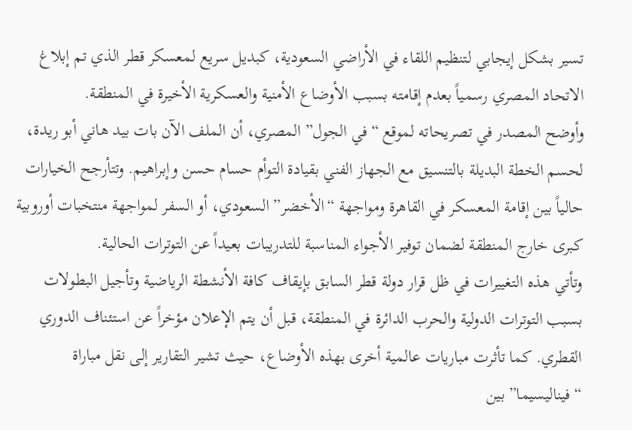تسير بشكل إيجابي لتنظيم اللقاء في الأراضي السعودية، كبديل سريع لمعسكر قطر الذي تم إبلاغ الاتحاد المصري رسمياً بعدم إقامته بسبب الأوضاع الأمنية والعسكرية الأخيرة في المنطقة.
وأوضح المصدر في تصريحاته لموقع “في الجول” المصري، أن الملف الآن بات بيد هاني أبو ريدة، لحسم الخطة البديلة بالتنسيق مع الجهاز الفني بقيادة التوأم حسام حسن وإبراهيم. وتتأرجح الخيارات حالياً بين إقامة المعسكر في القاهرة ومواجهة “الأخضر” السعودي، أو السفر لمواجهة منتخبات أوروبية كبرى خارج المنطقة لضمان توفير الأجواء المناسبة للتدريبات بعيداً عن التوترات الحالية.
وتأتي هذه التغييرات في ظل قرار دولة قطر السابق بإيقاف كافة الأنشطة الرياضية وتأجيل البطولات بسبب التوترات الدولية والحرب الدائرة في المنطقة، قبل أن يتم الإعلان مؤخراً عن استئناف الدوري القطري. كما تأثرت مباريات عالمية أخرى بهذه الأوضاع، حيث تشير التقارير إلى نقل مباراة “فيناليسيما” بين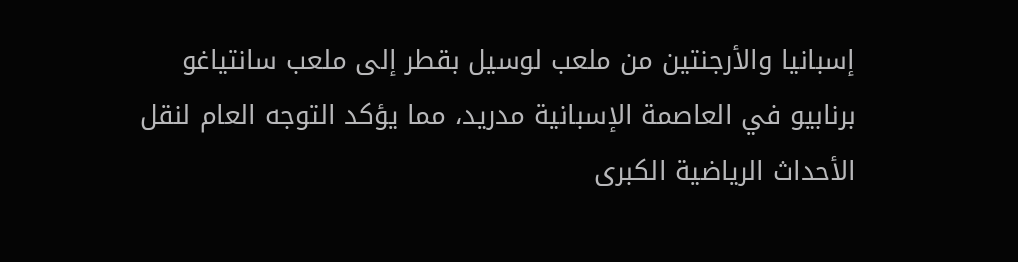إسبانيا والأرجنتين من ملعب لوسيل بقطر إلى ملعب سانتياغو برنابيو في العاصمة الإسبانية مدريد، مما يؤكد التوجه العام لنقل الأحداث الرياضية الكبرى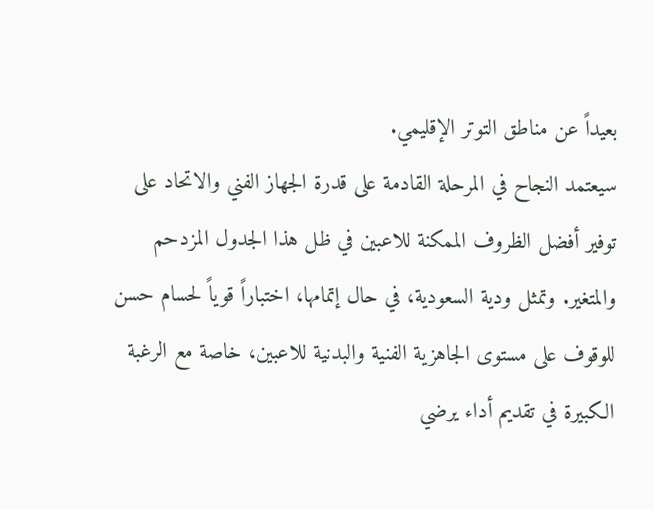بعيداً عن مناطق التوتر الإقليمي.
سيعتمد النجاح في المرحلة القادمة على قدرة الجهاز الفني والاتحاد على توفير أفضل الظروف الممكنة للاعبين في ظل هذا الجدول المزدحم والمتغير. وتمثل ودية السعودية، في حال إتمامها، اختباراً قوياً لحسام حسن للوقوف على مستوى الجاهزية الفنية والبدنية للاعبين، خاصة مع الرغبة الكبيرة في تقديم أداء يرضي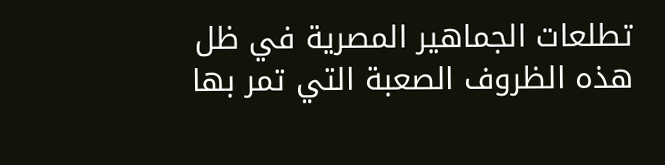تطلعات الجماهير المصرية في ظل هذه الظروف الصعبة التي تمر بها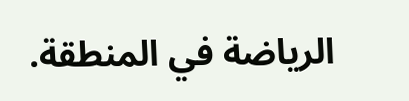الرياضة في المنطقة.